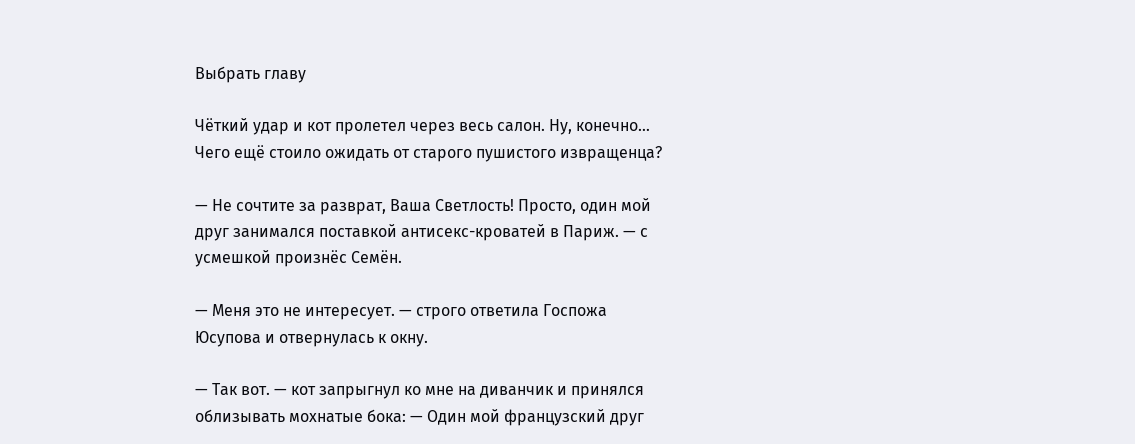Выбрать главу

Чёткий удар и кот пролетел через весь салон. Ну, конечно… Чего ещё стоило ожидать от старого пушистого извращенца?

— Не сочтите за разврат, Ваша Светлость! Просто, один мой друг занимался поставкой антисекс-кроватей в Париж. — с усмешкой произнёс Семён.

— Меня это не интересует. — строго ответила Госпожа Юсупова и отвернулась к окну.

— Так вот. — кот запрыгнул ко мне на диванчик и принялся облизывать мохнатые бока: — Один мой французский друг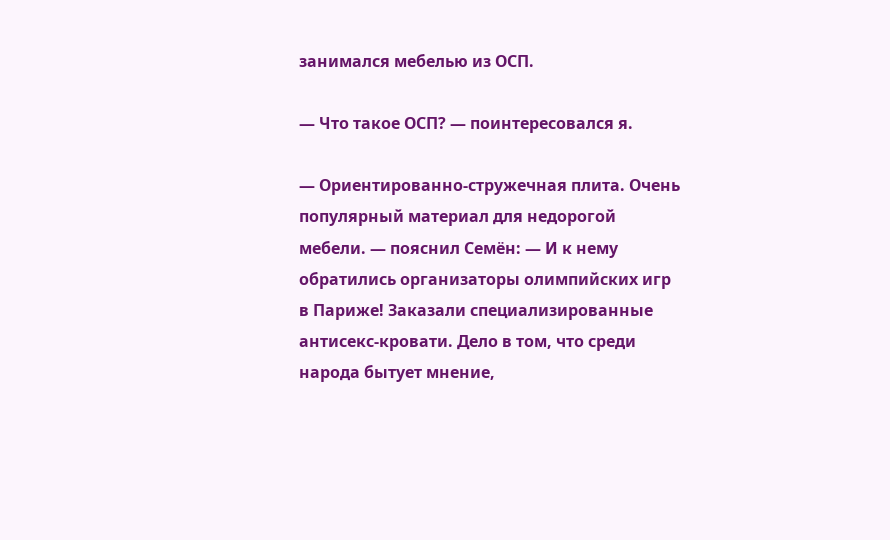занимался мебелью из ОСП.

— Что такое ОСП? — поинтересовался я.

— Ориентированно-стружечная плита. Очень популярный материал для недорогой мебели. — пояснил Семён: — И к нему обратились организаторы олимпийских игр в Париже! Заказали специализированные антисекс-кровати. Дело в том, что среди народа бытует мнение,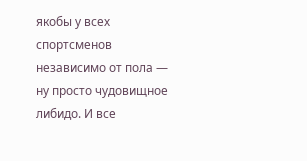якобы у всех спортсменов независимо от пола — ну просто чудовищное либидо. И все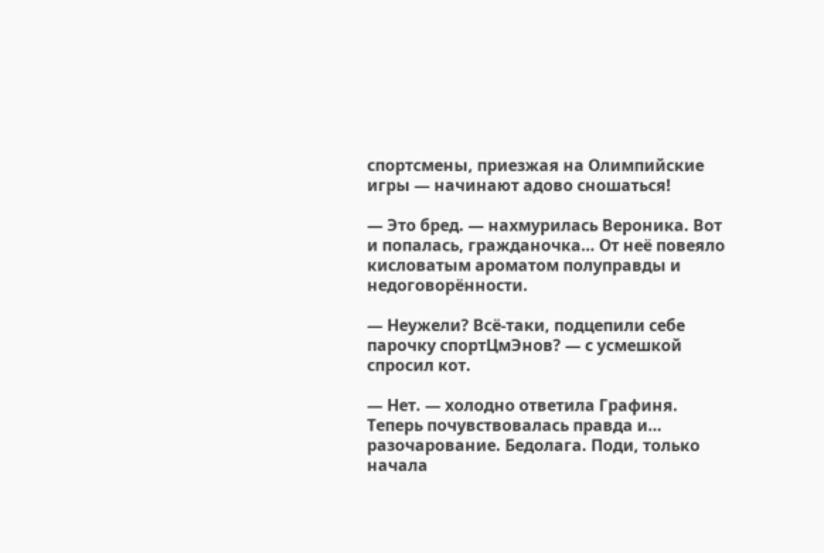спортсмены, приезжая на Олимпийские игры — начинают адово сношаться!

— Это бред. — нахмурилась Вероника. Вот и попалась, гражданочка… От неё повеяло кисловатым ароматом полуправды и недоговорённости.

— Неужели? Всё-таки, подцепили себе парочку спортЦмЭнов? — с усмешкой спросил кот.

— Нет. — холодно ответила Графиня. Теперь почувствовалась правда и… разочарование. Бедолага. Поди, только начала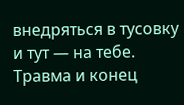внедряться в тусовку и тут — на тебе. Травма и конец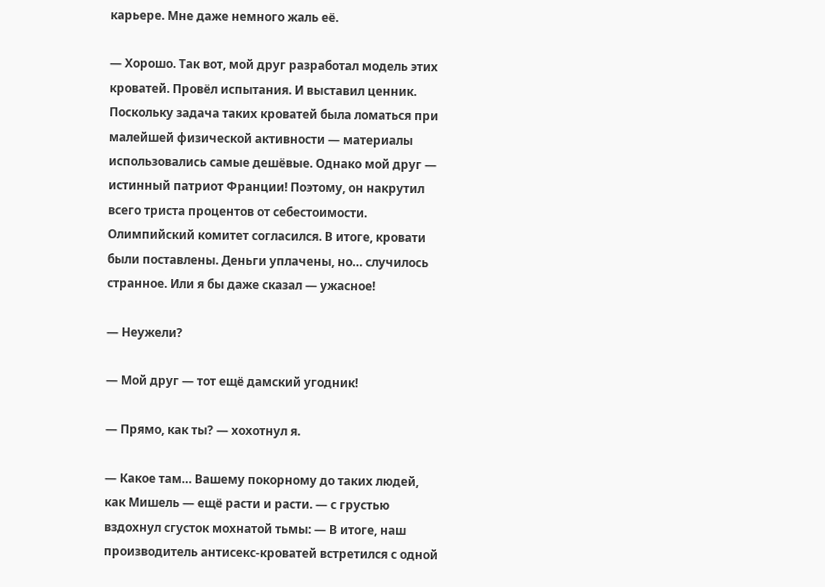карьере. Мне даже немного жаль её.

— Хорошо. Так вот, мой друг разработал модель этих кроватей. Провёл испытания. И выставил ценник. Поскольку задача таких кроватей была ломаться при малейшей физической активности — материалы использовались самые дешёвые. Однако мой друг — истинный патриот Франции! Поэтому, он накрутил всего триста процентов от себестоимости. Олимпийский комитет согласился. В итоге, кровати были поставлены. Деньги уплачены, но… случилось странное. Или я бы даже сказал — ужасное!

— Неужели?

— Мой друг — тот ещё дамский угодник!

— Прямо, как ты? — хохотнул я.

— Какое там… Вашему покорному до таких людей, как Мишель — ещё расти и расти. — с грустью вздохнул сгусток мохнатой тьмы: — В итоге, наш производитель антисекс-кроватей встретился с одной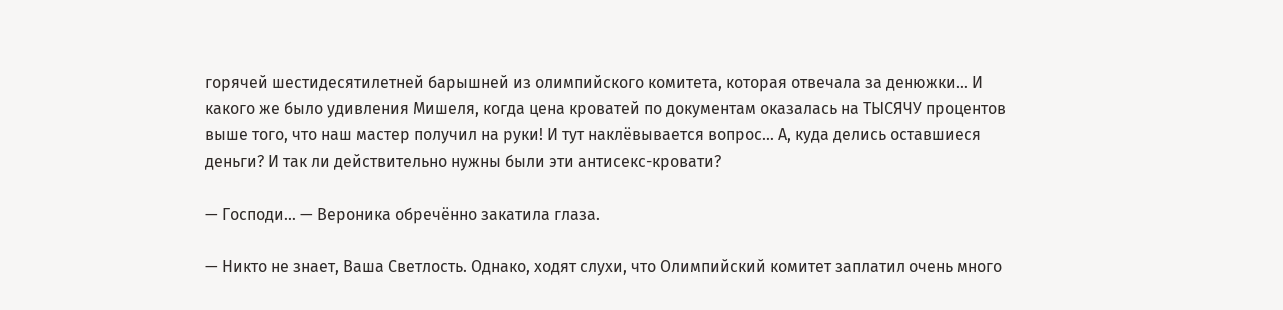горячей шестидесятилетней барышней из олимпийского комитета, которая отвечала за денюжки… И какого же было удивления Мишеля, когда цена кроватей по документам оказалась на ТЫСЯЧУ процентов выше того, что наш мастер получил на руки! И тут наклёвывается вопрос… А, куда делись оставшиеся деньги? И так ли действительно нужны были эти антисекс-кровати?

— Господи… — Вероника обречённо закатила глаза.

— Никто не знает, Ваша Светлость. Однако, ходят слухи, что Олимпийский комитет заплатил очень много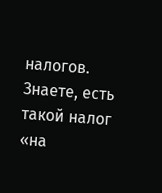налогов. Знаете, есть такой налог «на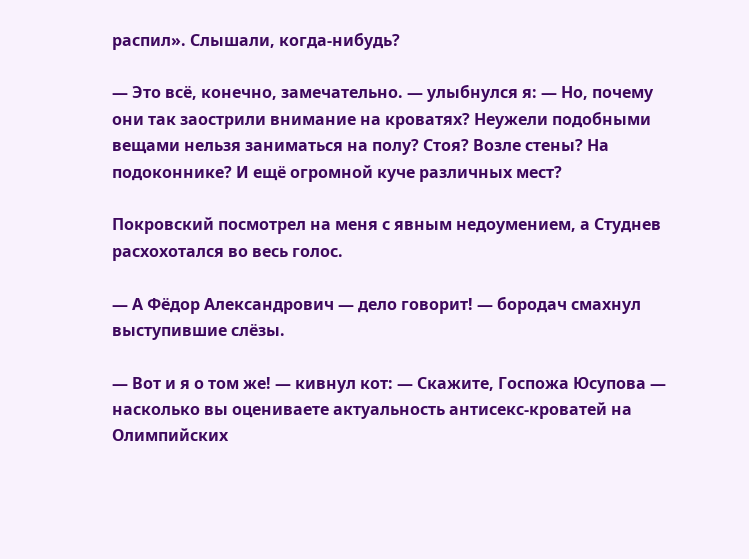распил». Слышали, когда-нибудь?

— Это всё, конечно, замечательно. — улыбнулся я: — Но, почему они так заострили внимание на кроватях? Неужели подобными вещами нельзя заниматься на полу? Стоя? Возле стены? На подоконнике? И ещё огромной куче различных мест?

Покровский посмотрел на меня с явным недоумением, а Студнев расхохотался во весь голос.

— А Фёдор Александрович — дело говорит! — бородач смахнул выступившие слёзы.

— Вот и я о том же! — кивнул кот: — Скажите, Госпожа Юсупова — насколько вы оцениваете актуальность антисекс-кроватей на Олимпийских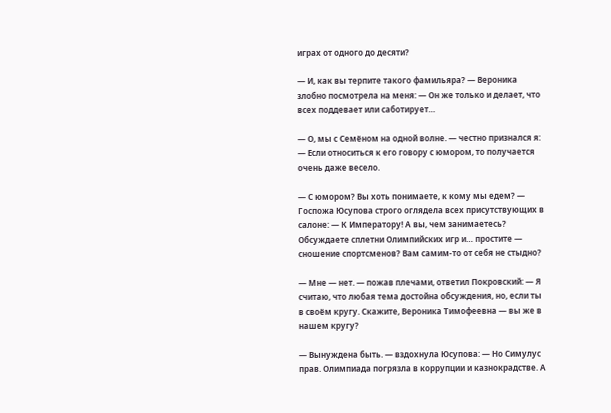играх от одного до десяти?

— И, как вы терпите такого фамильяра? — Вероника злобно посмотрела на меня: — Он же только и делает, что всех поддевает или саботирует…

— О, мы с Семёном на одной волне. — честно признался я: — Если относиться к его говору с юмором, то получается очень даже весело.

— С юмором? Вы хоть понимаете, к кому мы едем? — Госпожа Юсупова строго оглядела всех присутствующих в салоне: — К Императору! А вы, чем занимаетесь? Обсуждаете сплетни Олимпийских игр и… простите — сношение спортсменов? Вам самим-то от себя не стыдно?

— Мне — нет. — пожав плечами, ответил Покровский: — Я считаю, что любая тема достойна обсуждения, но, если ты в своём кругу. Скажите, Вероника Тимофеевна — вы же в нашем кругу?

— Вынуждена быть. — вздохнула Юсупова: — Но Симулус прав. Олимпиада погрязла в коррупции и казнокрадстве. А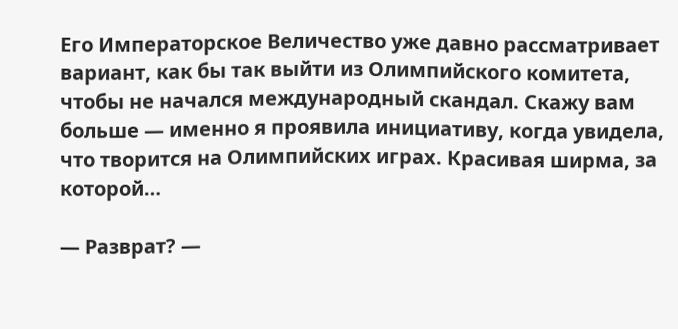Его Императорское Величество уже давно рассматривает вариант, как бы так выйти из Олимпийского комитета, чтобы не начался международный скандал. Скажу вам больше — именно я проявила инициативу, когда увидела, что творится на Олимпийских играх. Красивая ширма, за которой…

— Разврат? —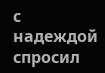с надеждой спросил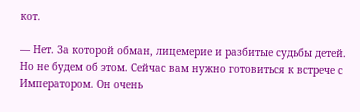кот.

— Нет. За которой обман, лицемерие и разбитые судьбы детей. Но не будем об этом. Сейчас вам нужно готовиться к встрече с Императором. Он очень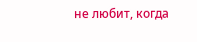не любит, когда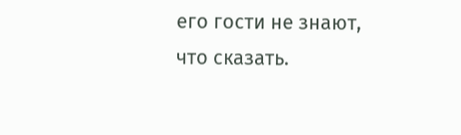его гости не знают, что сказать.